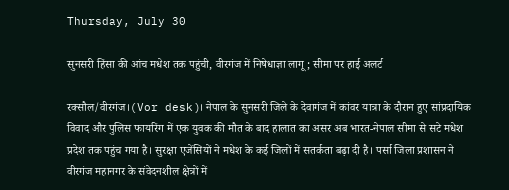Thursday, July 30

सुनसरी हिंसा की आंच मधेश तक पहुंची, वीरगंज में निषेधाज्ञा लागू; सीमा पर हाई अलर्ट

रक्सौल/वीरगंज।(Vor desk)। नेपाल के सुनसरी जिले के देवागंज में कांवर यात्रा के दौरान हुए सांप्रदायिक विवाद और पुलिस फायरिंग में एक युवक की मौत के बाद हालात का असर अब भारत-नेपाल सीमा से सटे मधेश प्रदेश तक पहुंच गया है। सुरक्षा एजेंसियों ने मधेश के कई जिलों में सतर्कता बढ़ा दी है। पर्सा जिला प्रशासन ने वीरगंज महानगर के संवेदनशील क्षेत्रों में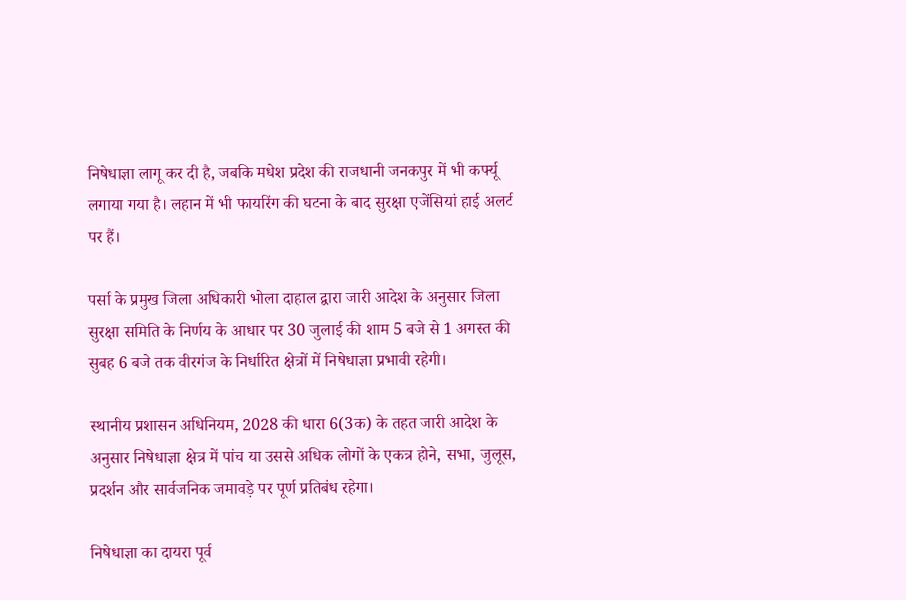निषेधाज्ञा लागू कर दी है, जबकि मधेश प्रदेश की राजधानी जनकपुर में भी कर्फ्यू लगाया गया है। लहान में भी फायरिंग की घटना के बाद सुरक्षा एजेंसियां हाई अलर्ट पर हैं।

पर्सा के प्रमुख जिला अधिकारी भोला दाहाल द्वारा जारी आदेश के अनुसार जिला सुरक्षा समिति के निर्णय के आधार पर 30 जुलाई की शाम 5 बजे से 1 अगस्त की सुबह 6 बजे तक वीरगंज के निर्धारित क्षेत्रों में निषेधाज्ञा प्रभावी रहेगी।

स्थानीय प्रशासन अधिनियम, 2028 की धारा 6(3क) के तहत जारी आदेश के अनुसार निषेधाज्ञा क्षेत्र में पांच या उससे अधिक लोगों के एकत्र होने, सभा, जुलूस, प्रदर्शन और सार्वजनिक जमावड़े पर पूर्ण प्रतिबंध रहेगा।

निषेधाज्ञा का दायरा पूर्व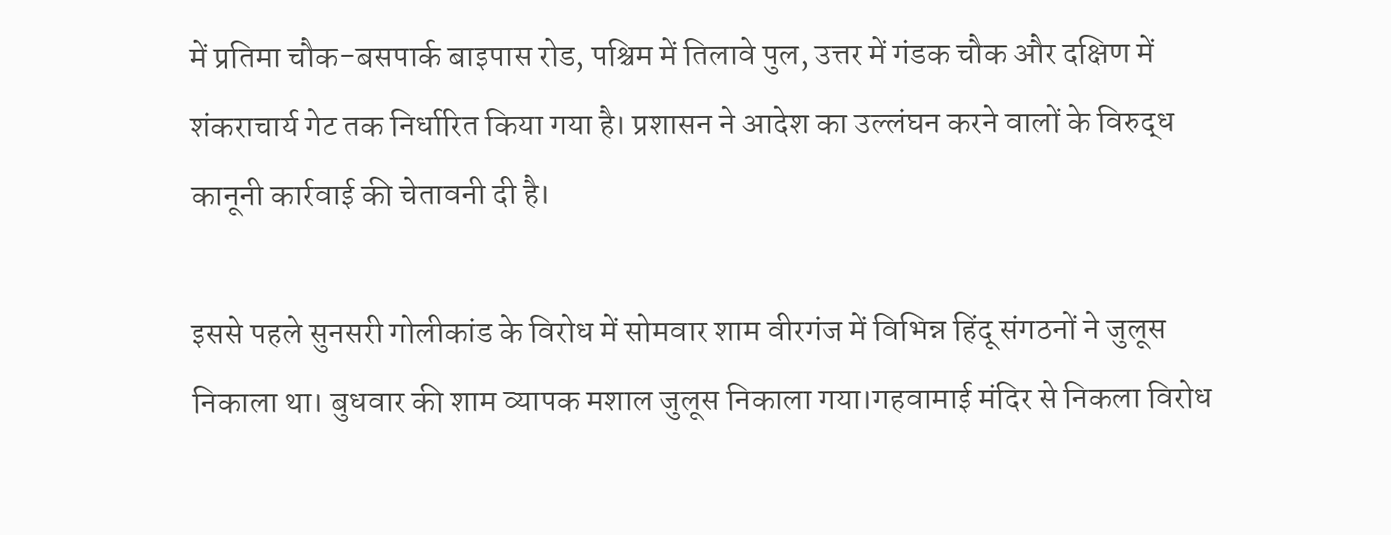में प्रतिमा चौक-बसपार्क बाइपास रोड, पश्चिम में तिलावे पुल, उत्तर में गंडक चौक और दक्षिण में शंकराचार्य गेट तक निर्धारित किया गया है। प्रशासन ने आदेश का उल्लंघन करने वालों के विरुद्ध कानूनी कार्रवाई की चेतावनी दी है।

इससे पहले सुनसरी गोलीकांड के विरोध में सोमवार शाम वीरगंज में विभिन्न हिंदू संगठनों ने जुलूस निकाला था। बुधवार की शाम व्यापक मशाल जुलूस निकाला गया।गहवामाई मंदिर से निकला विरोध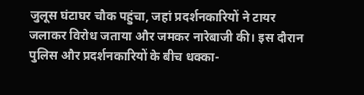जुलूस घंटाघर चौक पहुंचा, जहां प्रदर्शनकारियों ने टायर जलाकर विरोध जताया और जमकर नारेबाजी की। इस दौरान पुलिस और प्रदर्शनकारियों के बीच धक्का-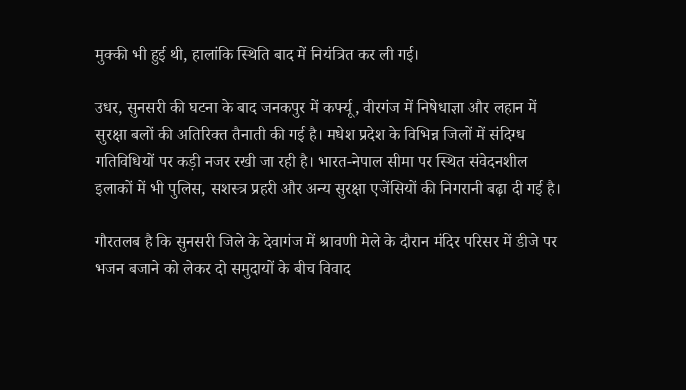मुक्की भी हुई थी, हालांकि स्थिति बाद में नियंत्रित कर ली गई।

उधर, सुनसरी की घटना के बाद जनकपुर में कर्फ्यू, वीरगंज में निषेधाज्ञा और लहान में सुरक्षा बलों की अतिरिक्त तैनाती की गई है। मधेश प्रदेश के विभिन्न जिलों में संदिग्ध गतिविधियों पर कड़ी नजर रखी जा रही है। भारत-नेपाल सीमा पर स्थित संवेदनशील इलाकों में भी पुलिस, सशस्त्र प्रहरी और अन्य सुरक्षा एजेंसियों की निगरानी बढ़ा दी गई है।

गौरतलब है कि सुनसरी जिले के देवागंज में श्रावणी मेले के दौरान मंदिर परिसर में डीजे पर भजन बजाने को लेकर दो समुदायों के बीच विवाद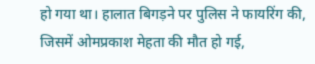हो गया था। हालात बिगड़ने पर पुलिस ने फायरिंग की, जिसमें ओमप्रकाश मेहता की मौत हो गई,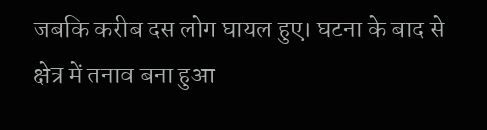जबकि करीब दस लोग घायल हुए। घटना के बाद से क्षेत्र में तनाव बना हुआ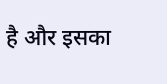है और इसका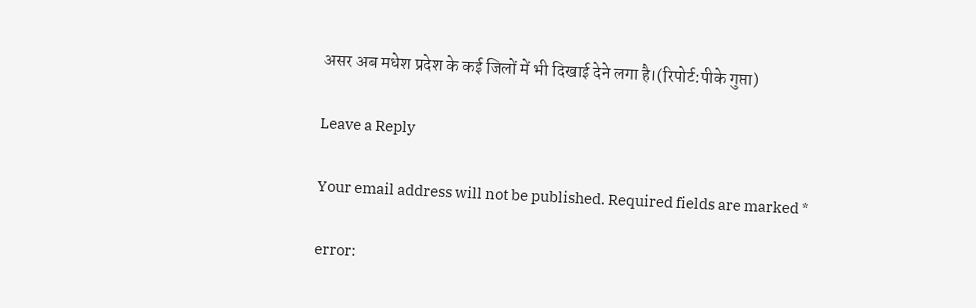असर अब मधेश प्रदेश के कई जिलों में भी दिखाई देने लगा है।(रिपोर्ट:पीके गुप्ता)

Leave a Reply

Your email address will not be published. Required fields are marked *

error: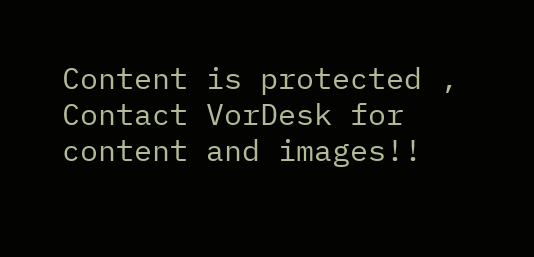Content is protected , Contact VorDesk for content and images!!